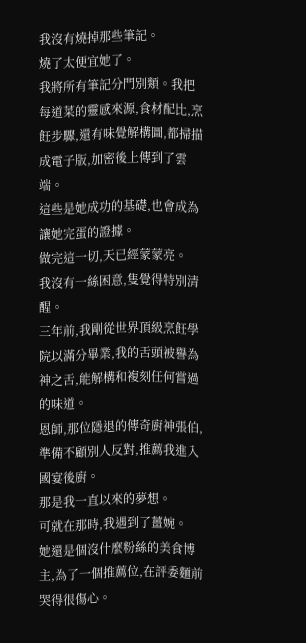我沒有燒掉那些筆記。
燒了太便宜她了。
我將所有筆記分門別類。我把每道菜的靈感來源,食材配比,烹飪步驟,還有味覺解構圖,都掃描成電子版,加密後上傳到了雲端。
這些是她成功的基礎,也會成為讓她完蛋的證據。
做完這一切,天已經蒙蒙亮。
我沒有一絲困意,隻覺得特別清醒。
三年前,我剛從世界頂級烹飪學院以滿分畢業,我的舌頭被譽為神之舌,能解構和複刻任何嘗過的味道。
恩師,那位隱退的傳奇廚神張伯,準備不顧別人反對,推薦我進入國宴後廚。
那是我一直以來的夢想。
可就在那時,我遇到了薑婉。
她還是個沒什麼粉絲的美食博主,為了一個推薦位,在評委麵前哭得很傷心。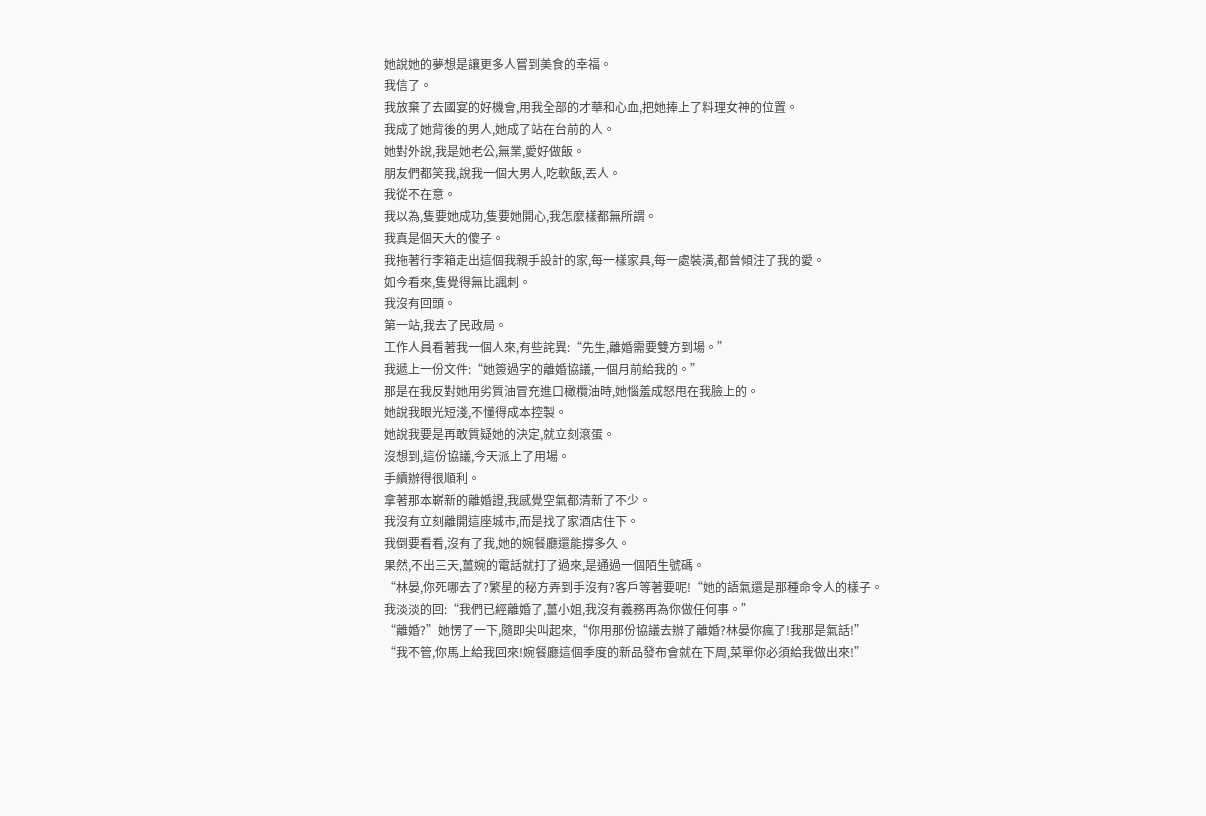她說她的夢想是讓更多人嘗到美食的幸福。
我信了。
我放棄了去國宴的好機會,用我全部的才華和心血,把她捧上了料理女神的位置。
我成了她背後的男人,她成了站在台前的人。
她對外說,我是她老公,無業,愛好做飯。
朋友們都笑我,說我一個大男人,吃軟飯,丟人。
我從不在意。
我以為,隻要她成功,隻要她開心,我怎麼樣都無所謂。
我真是個天大的傻子。
我拖著行李箱走出這個我親手設計的家,每一樣家具,每一處裝潢,都曾傾注了我的愛。
如今看來,隻覺得無比諷刺。
我沒有回頭。
第一站,我去了民政局。
工作人員看著我一個人來,有些詫異:“先生,離婚需要雙方到場。”
我遞上一份文件:“她簽過字的離婚協議,一個月前給我的。”
那是在我反對她用劣質油冒充進口橄欖油時,她惱羞成怒甩在我臉上的。
她說我眼光短淺,不懂得成本控製。
她說我要是再敢質疑她的決定,就立刻滾蛋。
沒想到,這份協議,今天派上了用場。
手續辦得很順利。
拿著那本嶄新的離婚證,我感覺空氣都清新了不少。
我沒有立刻離開這座城市,而是找了家酒店住下。
我倒要看看,沒有了我,她的婉餐廳還能撐多久。
果然,不出三天,薑婉的電話就打了過來,是通過一個陌生號碼。
“林晏,你死哪去了?繁星的秘方弄到手沒有?客戶等著要呢!“她的語氣還是那種命令人的樣子。
我淡淡的回:“我們已經離婚了,薑小姐,我沒有義務再為你做任何事。”
“離婚?”她愣了一下,隨即尖叫起來,“你用那份協議去辦了離婚?林晏你瘋了!我那是氣話!”
“我不管,你馬上給我回來!婉餐廳這個季度的新品發布會就在下周,菜單你必須給我做出來!”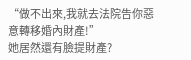“做不出來,我就去法院告你惡意轉移婚內財產!”
她居然還有臉提財產?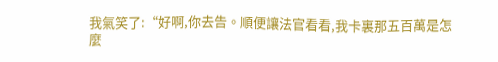我氣笑了:“好啊,你去告。順便讓法官看看,我卡裏那五百萬是怎麼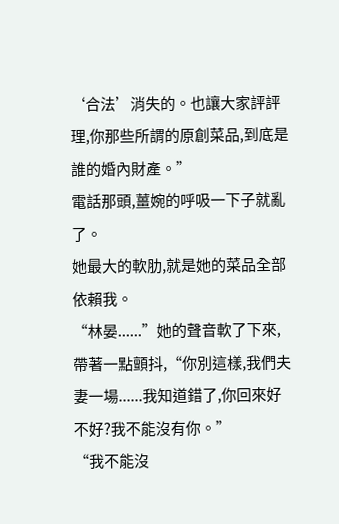‘合法’消失的。也讓大家評評理,你那些所謂的原創菜品,到底是誰的婚內財產。”
電話那頭,薑婉的呼吸一下子就亂了。
她最大的軟肋,就是她的菜品全部依賴我。
“林晏......”她的聲音軟了下來,帶著一點顫抖,“你別這樣,我們夫妻一場......我知道錯了,你回來好不好?我不能沒有你。”
“我不能沒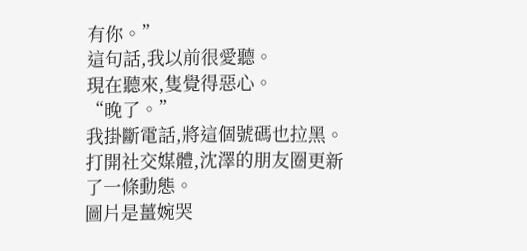有你。”
這句話,我以前很愛聽。
現在聽來,隻覺得惡心。
“晚了。”
我掛斷電話,將這個號碼也拉黑。
打開社交媒體,沈澤的朋友圈更新了一條動態。
圖片是薑婉哭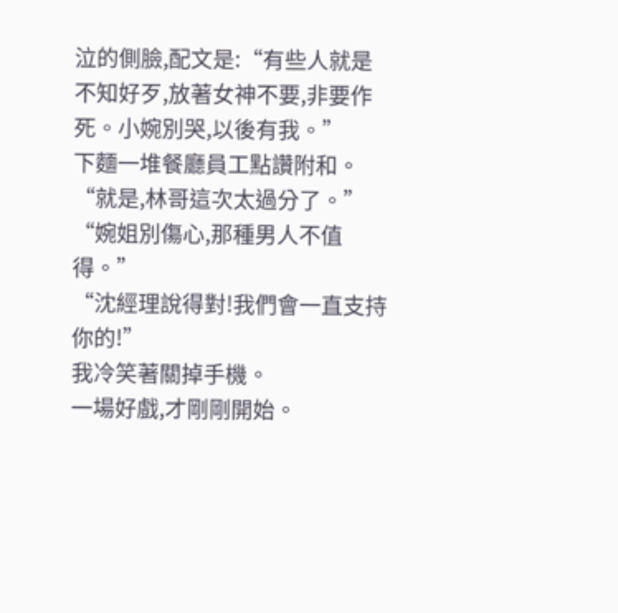泣的側臉,配文是:“有些人就是不知好歹,放著女神不要,非要作死。小婉別哭,以後有我。”
下麵一堆餐廳員工點讚附和。
“就是,林哥這次太過分了。”
“婉姐別傷心,那種男人不值得。”
“沈經理說得對!我們會一直支持你的!”
我冷笑著關掉手機。
一場好戲,才剛剛開始。